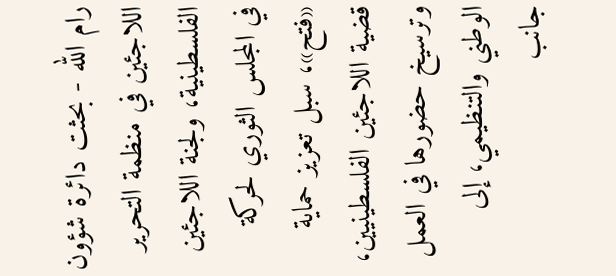رام الله - بحثت دائرة شؤون اللاجئين في منظمة التحرير الفلسطينية، ولجنة اللاجئين في المجلس الثوري لحركة «فتح»، سبل تعزيز حماية قضية اللاجئين الفلسطينيين، وترسيخ حضورها في العمل الوطني والتنظيمي، إلى جانب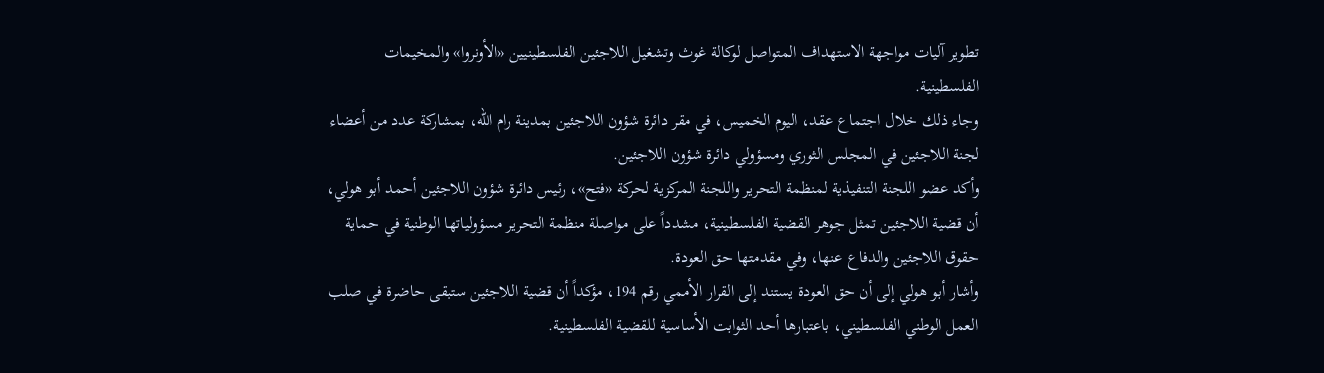تطوير آليات مواجهة الاستهداف المتواصل لوكالة غوث وتشغيل اللاجئين الفلسطينيين «الأونروا» والمخيمات الفلسطينية.
وجاء ذلك خلال اجتماع عقد، اليوم الخميس، في مقر دائرة شؤون اللاجئين بمدينة رام الله، بمشاركة عدد من أعضاء لجنة اللاجئين في المجلس الثوري ومسؤولي دائرة شؤون اللاجئين.
وأكد عضو اللجنة التنفيذية لمنظمة التحرير واللجنة المركزية لحركة «فتح»، رئيس دائرة شؤون اللاجئين أحمد أبو هولي، أن قضية اللاجئين تمثل جوهر القضية الفلسطينية، مشدداً على مواصلة منظمة التحرير مسؤولياتها الوطنية في حماية حقوق اللاجئين والدفاع عنها، وفي مقدمتها حق العودة.
وأشار أبو هولي إلى أن حق العودة يستند إلى القرار الأممي رقم 194، مؤكداً أن قضية اللاجئين ستبقى حاضرة في صلب العمل الوطني الفلسطيني، باعتبارها أحد الثوابت الأساسية للقضية الفلسطينية.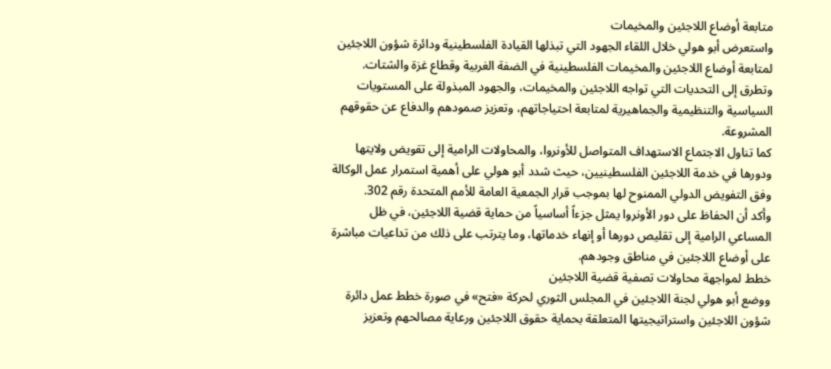متابعة أوضاع اللاجئين والمخيمات
واستعرض أبو هولي خلال اللقاء الجهود التي تبذلها القيادة الفلسطينية ودائرة شؤون اللاجئين لمتابعة أوضاع اللاجئين والمخيمات الفلسطينية في الضفة الغربية وقطاع غزة والشتات.
وتطرق إلى التحديات التي تواجه اللاجئين والمخيمات، والجهود المبذولة على المستويات السياسية والتنظيمية والجماهيرية لمتابعة احتياجاتهم، وتعزيز صمودهم والدفاع عن حقوقهم المشروعة.
كما تناول الاجتماع الاستهداف المتواصل للأونروا، والمحاولات الرامية إلى تقويض ولايتها ودورها في خدمة اللاجئين الفلسطينيين، حيث شدد أبو هولي على أهمية استمرار عمل الوكالة وفق التفويض الدولي الممنوح لها بموجب قرار الجمعية العامة للأمم المتحدة رقم 302.
وأكد أن الحفاظ على دور الأونروا يمثل جزءاً أساسياً من حماية قضية اللاجئين، في ظل المساعي الرامية إلى تقليص دورها أو إنهاء خدماتها، وما يترتب على ذلك من تداعيات مباشرة على أوضاع اللاجئين في مناطق وجودهم.
خطط لمواجهة محاولات تصفية قضية اللاجئين
ووضع أبو هولي لجنة اللاجئين في المجلس الثوري لحركة «فتح» في صورة خطط عمل دائرة شؤون اللاجئين واستراتيجيتها المتعلقة بحماية حقوق اللاجئين ورعاية مصالحهم وتعزيز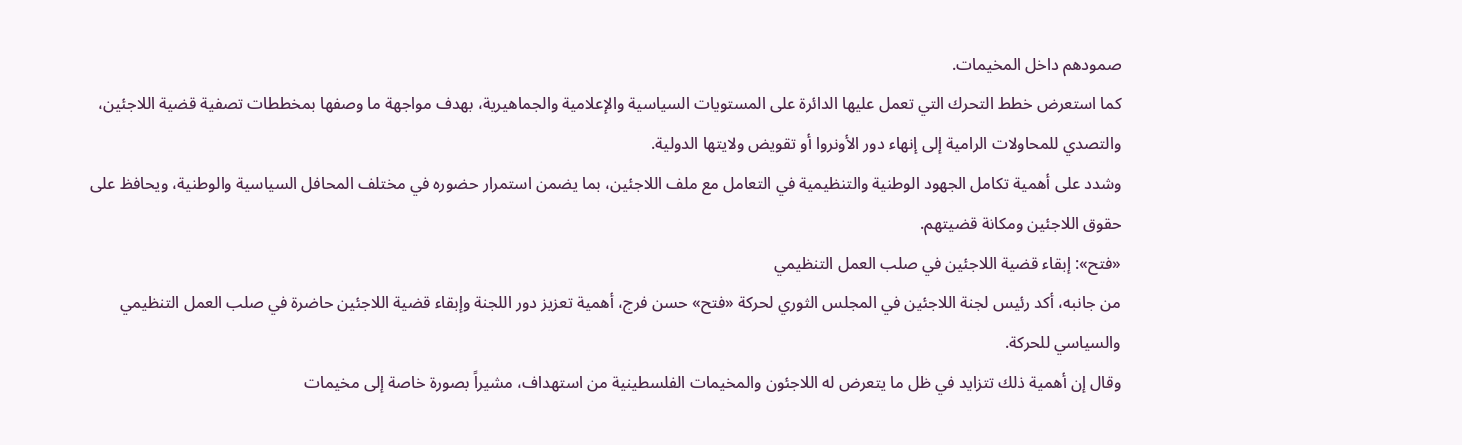صمودهم داخل المخيمات.
كما استعرض خطط التحرك التي تعمل عليها الدائرة على المستويات السياسية والإعلامية والجماهيرية، بهدف مواجهة ما وصفها بمخططات تصفية قضية اللاجئين، والتصدي للمحاولات الرامية إلى إنهاء دور الأونروا أو تقويض ولايتها الدولية.
وشدد على أهمية تكامل الجهود الوطنية والتنظيمية في التعامل مع ملف اللاجئين، بما يضمن استمرار حضوره في مختلف المحافل السياسية والوطنية، ويحافظ على حقوق اللاجئين ومكانة قضيتهم.
«فتح»: إبقاء قضية اللاجئين في صلب العمل التنظيمي
من جانبه، أكد رئيس لجنة اللاجئين في المجلس الثوري لحركة «فتح» حسن فرج، أهمية تعزيز دور اللجنة وإبقاء قضية اللاجئين حاضرة في صلب العمل التنظيمي والسياسي للحركة.
وقال إن أهمية ذلك تتزايد في ظل ما يتعرض له اللاجئون والمخيمات الفلسطينية من استهداف، مشيراً بصورة خاصة إلى مخيمات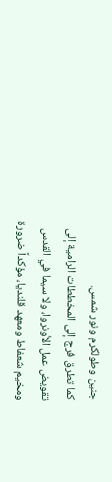جنين وطولكرم ونور شمس.
كما تطرق فرج إلى المخططات الرامية إلى تقويض عمل الأونروا، ولا سيما في القدس ومخيم شعفاط ومعهد قلنديا، مؤكداً ضرورة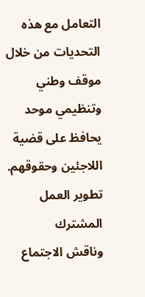التعامل مع هذه التحديات من خلال موقف وطني وتنظيمي موحد يحافظ على قضية اللاجئين وحقوقهم.
تطوير العمل المشترك
وناقش الاجتماع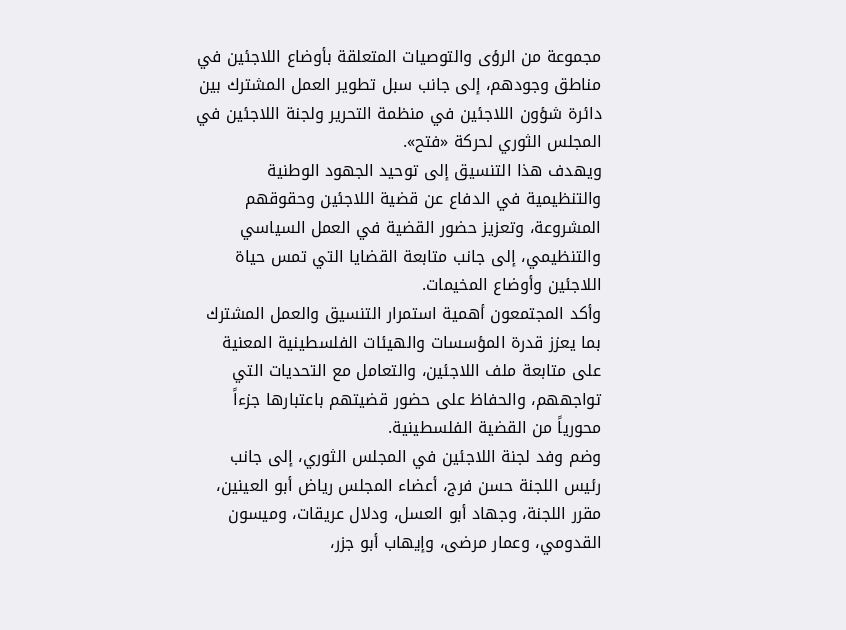مجموعة من الرؤى والتوصيات المتعلقة بأوضاع اللاجئين في مناطق وجودهم، إلى جانب سبل تطوير العمل المشترك بين دائرة شؤون اللاجئين في منظمة التحرير ولجنة اللاجئين في المجلس الثوري لحركة «فتح».
ويهدف هذا التنسيق إلى توحيد الجهود الوطنية والتنظيمية في الدفاع عن قضية اللاجئين وحقوقهم المشروعة، وتعزيز حضور القضية في العمل السياسي والتنظيمي، إلى جانب متابعة القضايا التي تمس حياة اللاجئين وأوضاع المخيمات.
وأكد المجتمعون أهمية استمرار التنسيق والعمل المشترك بما يعزز قدرة المؤسسات والهيئات الفلسطينية المعنية على متابعة ملف اللاجئين، والتعامل مع التحديات التي تواجههم، والحفاظ على حضور قضيتهم باعتبارها جزءاً محورياً من القضية الفلسطينية.
وضم وفد لجنة اللاجئين في المجلس الثوري، إلى جانب رئيس اللجنة حسن فرج، أعضاء المجلس رياض أبو العينين، مقرر اللجنة، وجهاد أبو العسل، ودلال عريقات، وميسون القدومي، وعمار مرضى، وإيهاب أبو جزر،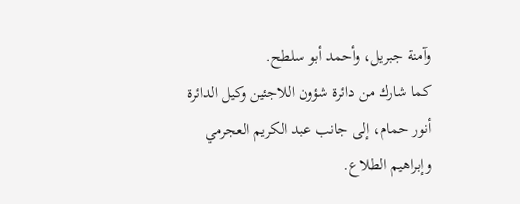وآمنة جبريل، وأحمد أبو سلطح.
كما شارك من دائرة شؤون اللاجئين وكيل الدائرة أنور حمام، إلى جانب عبد الكريم العجرمي وإبراهيم الطلاع.